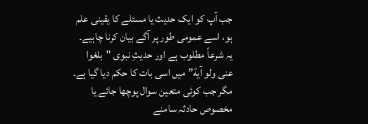جب آپ کو ایک حدیث یا مسئلے کا یقینی علم ہو، اسے عمومی طور پر آگے بیان کرنا چاہیے۔ یہ شرعاً مطلوب ہے اور حدیثِ نبوی "بلغوا عنی ولو آیة” میں اسی بات کا حکم دیا گیا ہے۔
مگر جب کوئی متعین سوال پوچھا جائے یا مخصوص حادثہ سامنے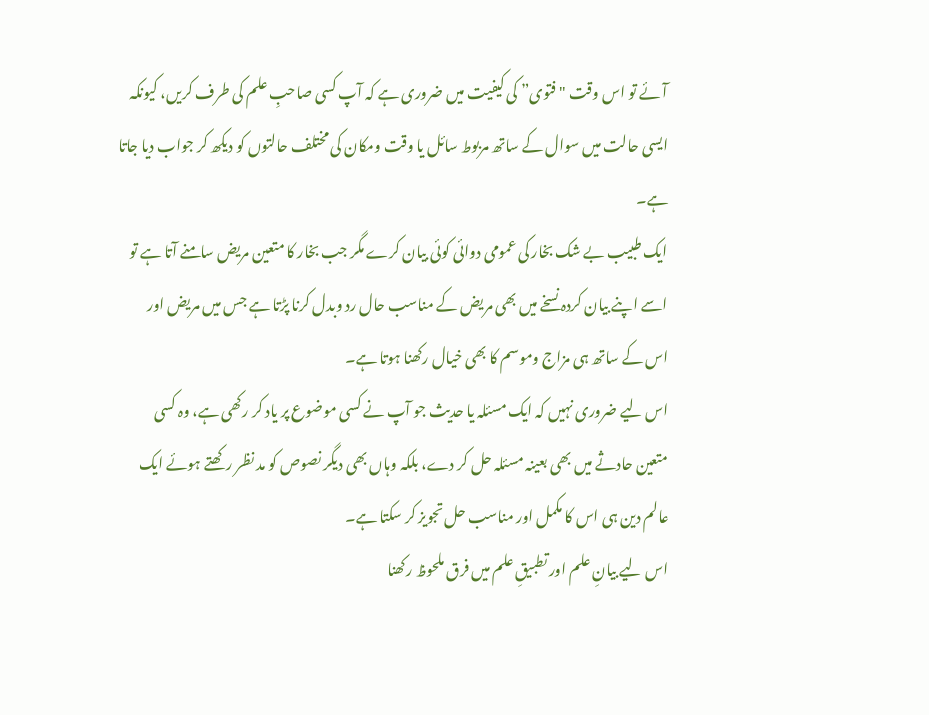آئے تو اس وقت "فتوی” کی کیفیت میں ضروری ہے کہ آپ کسی صاحبِ علم کی طرف کریں، کیونکہ ایسی حالت میں سوال کے ساتھ مربوط سائل یا وقت ومکان کی مختلف حالتوں کو دیکھ کر جواب دیا جاتا ہے۔
ایک طبیب بے شک بخار کی عمومی دوائی کوئی بیان کرے مگر جب بخار کا متعین مریض سامنے آتا ہے تو اسے اپنے بیان کردہ نسخے میں بھی مریض کے مناسب حال رد وبدل کرنا پڑتا ہے جس میں مریض اور اس کے ساتھ ہی مزاج وموسم کا بھی خیال رکھنا ہوتا ہے۔
اس لیے ضروری نہیں کہ ایک مسئلہ یا حدیث جو آپ نے کسی موضوع پر یاد کر رکھی ہے، وہ کسی متعین حادثے میں بھی بعینہ مسئلہ حل کر دے، بلکہ وہاں بھی دیگر نصوص کو مد نظر رکھتے ہوئے ایک عالم دین ہی اس کا مکمل اور مناسب حل تجویز کر سکتا ہے۔
اس لیے بیانِ علم اور تطبیقِ علم میں فرق ملحوظ رکھنا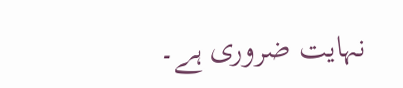نہایت ضروری ہے۔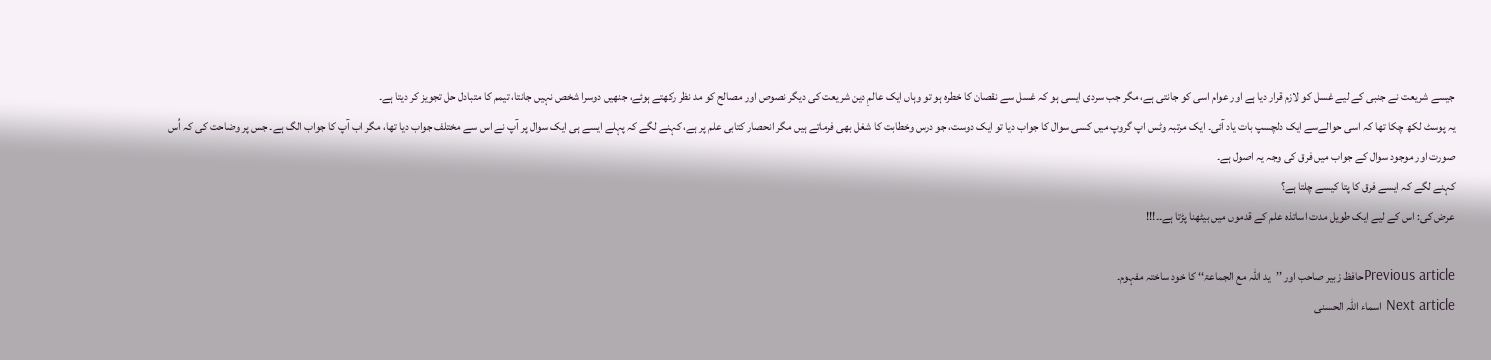جیسے شریعت نے جنبی کے لیے غسل کو لازم قرار دیا ہے اور عوام اسی کو جانتی ہے، مگر جب سردی ایسی ہو کہ غسل سے نقصان کا خطرہ ہو تو وہاں ایک عالمِ دین شریعت کی دیگر نصوص اور مصالح کو مد نظر رکھتے ہوئے، جنھیں دوسرا شخص نہیں جانتا، تیمم کا متبادل حل تجویز کر دیتا ہے۔
یہ پوسٹ لکھ چکا تھا کہ اسی حوالےسے ایک دلچسپ بات یاد آئی۔ ایک مرتبہ وٹس اپ گروپ میں کسی سوال کا جواب دیا تو ایک دوست، جو درس وخطابت کا شغل بھی فرماتے ہیں مگر انحصار کتابی علم پر ہے، کہنے لگے کہ پہلے ایسے ہی ایک سوال پر آپ نے اس سے مختلف جواب دیا تھا، مگر اب آپ کا جواب الگ ہے۔ جس پر وضاحت کی کہ اُس صورت اور موجود سوال کے جواب میں فرق کی وجہ یہ اصول ہے۔
کہنے لگے کہ ایسے فرق کا پتا کیسے چلتا ہے؟
عرض کی: اس کے لیے ایک طویل مدت اساتذہ علم کے قدموں میں بیٹھنا پڑتا ہے۔۔!!!

Previous articleحافظ زبیر صاحب اور ’’ید اللہ مع الجماعۃ‘‘ کا خود ساختہ مفہوم۔
Next article اسماء اللہ الحسنی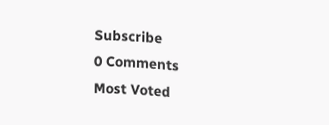Subscribe
0 Comments
Most Voted